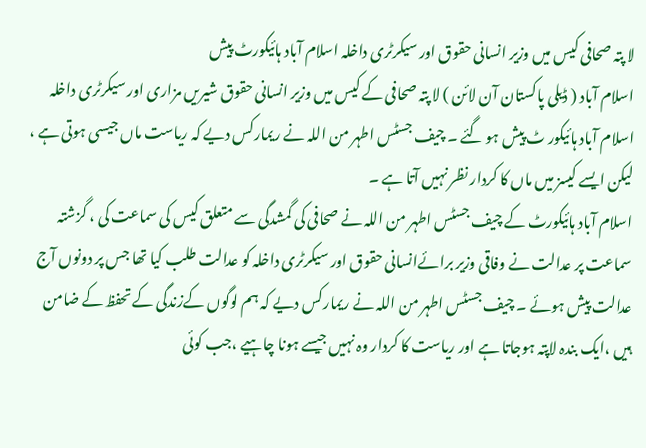لا پتہ صحافی کیس میں وزیر انسانی حقوق اور سیکرٹری داخلہ اسلام آباد ہائیکورٹ پیش
اسلام آباد ( ڈیلی پاکستان آن لائن ) لا پتہ صحافی کے کیس میں وزیر انسانی حقوق شیریں مزاری اور سیکرٹری داخلہ اسلام آباد ہائیکور ٹ پیش ہو گئے ۔ چیف جسٹس اطہر من اللہ نے ریمارکس دیے کہ ریاست ماں جیسی ہوتی ہے ، لیکن ایسے کیسز میں ماں کا کردار نظر نہیں آتا ہے ۔
اسلام آباد ہائیکورٹ کے چیف جسٹس اطہر من اللہ نے صحافی کی گمشدگی سے متعلق کیس کی سماعت کی ، گزشتہ سماعت پر عدالت نے وفاقی وزیر برائےانسانی حقوق اور سیکرٹری داخلہ کو عدالت طلب کیا تھا جس پر دونوں آج عدالت پیش ہوئے ۔ چیف جسٹس اطہر من اللہ نے ریمارکس دیے کہ ہم لوگوں کےزندگی کے تحفظ کے ضامن ہیں ،ایک بندہ لاپتہ ہوجاتا ہے اور ریاست کا کردار وہ نہیں جیسے ہونا چاہیے ،جب کوئی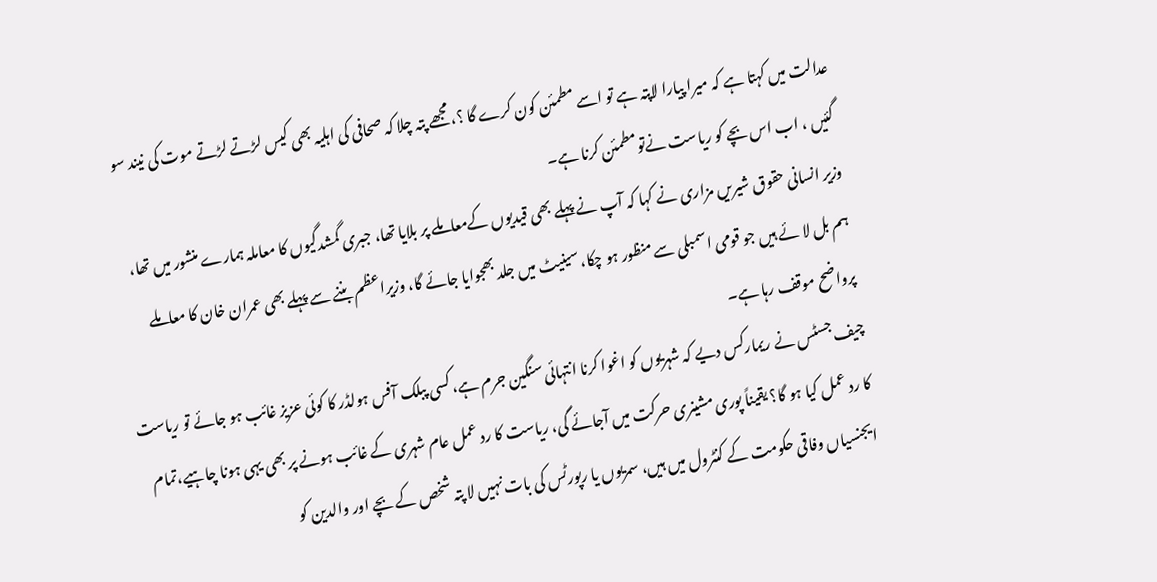عدالت میں کہتا ہے کہ میرا پیارا لاپتہ ہے تو اسے مطمئن کون کرے گا ؟، مجھے پتہ چلا کہ صحافی کی اہلیہ بھی کیس لڑتے لڑتے موت کی نیند سو گئیں ، اب اس بچے کو ریاست نےتومطمئن کرنا ہے۔
وزیر انسانی حقوق شیریں مزاری نے کہا کہ آپ نے پہلے بھی قیدیوں کےمعاملے پر بلایا تھا، جبری گمشدگیوں کا معاملہ ہمارے منشور میں تھا، ہم بل لا ئے ہیں جو قومی اسمبلی سے منظور ہو چکا، سینیٹ میں جلد بھجوایا جائے گا، وزیراعظم بننے سے پہلے بھی عمران خان کا معاملے پرواضح موقف رہا ہے۔
چیف جسٹس نے ریمارکس دیے کہ شہریوں کو اغوا کرنا انتہائی سنگین جرم ہے، کسی پبلک آفس ہولڈر کا کوئی عزیز غائب ہو جائے تو ریاست کا رد عمل کیا ہو گا؟ یقیناً پوری مشینری حرکت میں آجائے گی، ریاست کا رد عمل عام شہری کے غائب ہونے پر بھی یہی ہونا چاہیے،تمام ایجنسیاں وفاقی حکومت کے کنٹرول میں ہیں، سمریوں یا رپورٹس کی بات نہیں لا پتہ شخص کے بچے اور والدین کو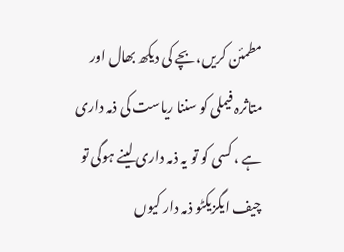مطمئن کریں،بچے کی دیکھ بھال اور متاثرہ فیملی کو سننا ریاست کی ذمہ داری ہے ، کسی کو تو یہ ذمہ داری لینے ہوگی تو چیف ایگزیکٹو ذمہ دار کیوں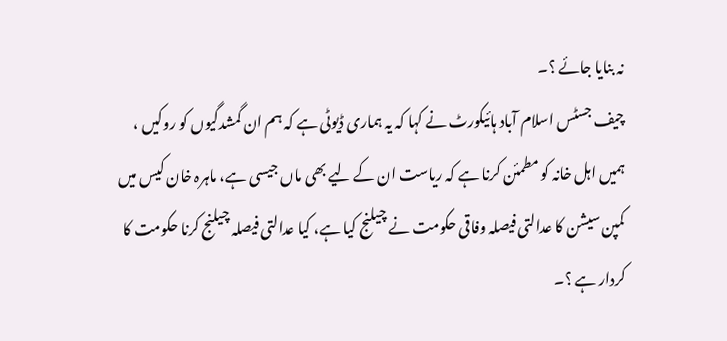نہ بنایا جائے ؟۔
چیف جسٹس اسلام آباد ہائیکورٹ نے کہا کہ یہ ہماری ڈیوٹی ہے کہ ہم ان گمشدگیوں کو روکیں ، ہمیں اہل خانہ کو مطمئن کرنا ہے کہ ریاست ان کے لیے بھی ماں جیسی ہے، ماہرہ خان کیس میں کمپن سیشن کا عدالتی فیصلہ وفاقی حکومت نے چیلنج کیا ہے، کیا عدالتی فیصلہ چیلنج کرنا حکومت کا کردار ہے ؟۔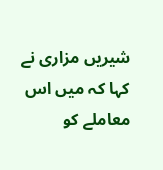شیریں مزاری نے کہا کہ میں اس معاملے کو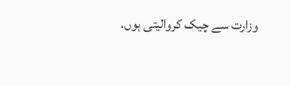وزارت سے چیک کروالیتی ہوں۔